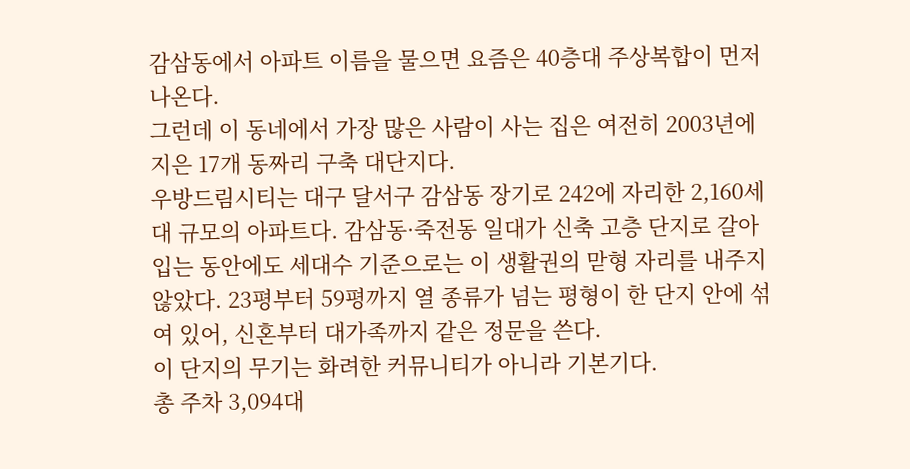감삼동에서 아파트 이름을 물으면 요즘은 40층대 주상복합이 먼저 나온다.
그런데 이 동네에서 가장 많은 사람이 사는 집은 여전히 2003년에 지은 17개 동짜리 구축 대단지다.
우방드림시티는 대구 달서구 감삼동 장기로 242에 자리한 2,160세대 규모의 아파트다. 감삼동·죽전동 일대가 신축 고층 단지로 갈아입는 동안에도 세대수 기준으로는 이 생활권의 맏형 자리를 내주지 않았다. 23평부터 59평까지 열 종류가 넘는 평형이 한 단지 안에 섞여 있어, 신혼부터 대가족까지 같은 정문을 쓴다.
이 단지의 무기는 화려한 커뮤니티가 아니라 기본기다.
총 주차 3,094대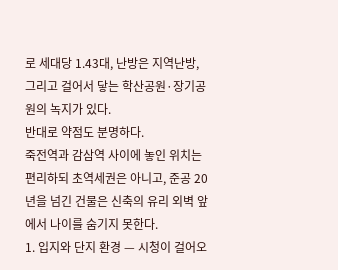로 세대당 1.43대, 난방은 지역난방, 그리고 걸어서 닿는 학산공원·장기공원의 녹지가 있다.
반대로 약점도 분명하다.
죽전역과 감삼역 사이에 놓인 위치는 편리하되 초역세권은 아니고, 준공 20년을 넘긴 건물은 신축의 유리 외벽 앞에서 나이를 숨기지 못한다.
1. 입지와 단지 환경 — 시청이 걸어오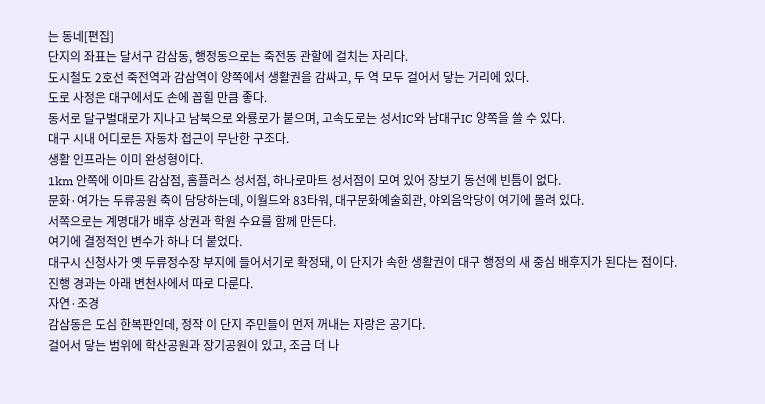는 동네[편집]
단지의 좌표는 달서구 감삼동, 행정동으로는 죽전동 관할에 걸치는 자리다.
도시철도 2호선 죽전역과 감삼역이 양쪽에서 생활권을 감싸고, 두 역 모두 걸어서 닿는 거리에 있다.
도로 사정은 대구에서도 손에 꼽힐 만큼 좋다.
동서로 달구벌대로가 지나고 남북으로 와룡로가 붙으며, 고속도로는 성서IC와 남대구IC 양쪽을 쓸 수 있다.
대구 시내 어디로든 자동차 접근이 무난한 구조다.
생활 인프라는 이미 완성형이다.
1km 안쪽에 이마트 감삼점, 홈플러스 성서점, 하나로마트 성서점이 모여 있어 장보기 동선에 빈틈이 없다.
문화·여가는 두류공원 축이 담당하는데, 이월드와 83타워, 대구문화예술회관, 야외음악당이 여기에 몰려 있다.
서쪽으로는 계명대가 배후 상권과 학원 수요를 함께 만든다.
여기에 결정적인 변수가 하나 더 붙었다.
대구시 신청사가 옛 두류정수장 부지에 들어서기로 확정돼, 이 단지가 속한 생활권이 대구 행정의 새 중심 배후지가 된다는 점이다.
진행 경과는 아래 변천사에서 따로 다룬다.
자연·조경
감삼동은 도심 한복판인데, 정작 이 단지 주민들이 먼저 꺼내는 자랑은 공기다.
걸어서 닿는 범위에 학산공원과 장기공원이 있고, 조금 더 나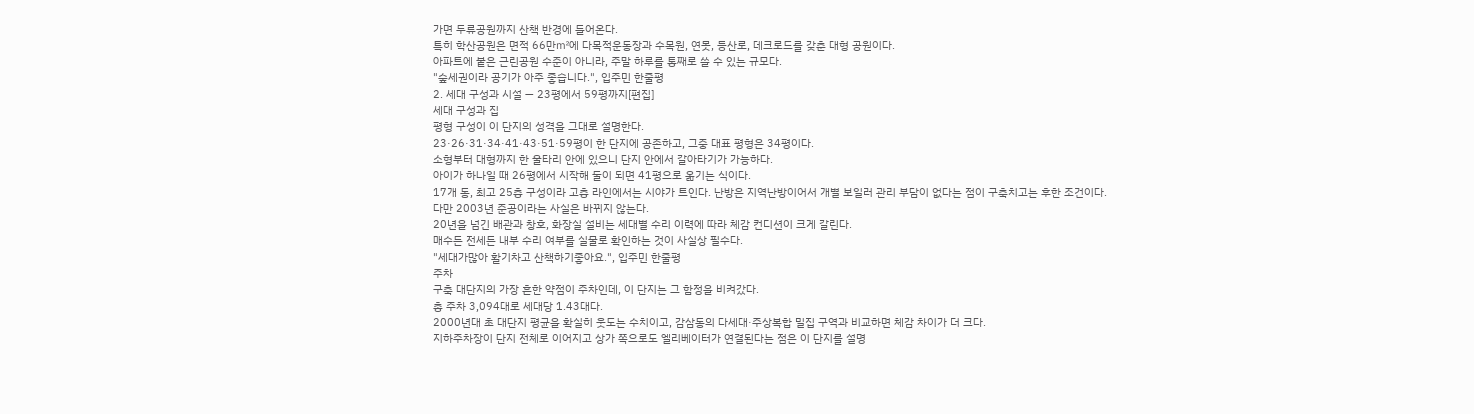가면 두류공원까지 산책 반경에 들어온다.
특히 학산공원은 면적 66만㎡에 다목적운동장과 수목원, 연못, 등산로, 데크로드를 갖춘 대형 공원이다.
아파트에 붙은 근린공원 수준이 아니라, 주말 하루를 통째로 쓸 수 있는 규모다.
"숲세권이라 공기가 아주 좋습니다.", 입주민 한줄평
2. 세대 구성과 시설 — 23평에서 59평까지[편집]
세대 구성과 집
평형 구성이 이 단지의 성격을 그대로 설명한다.
23·26·31·34·41·43·51·59평이 한 단지에 공존하고, 그중 대표 평형은 34평이다.
소형부터 대형까지 한 울타리 안에 있으니 단지 안에서 갈아타기가 가능하다.
아이가 하나일 때 26평에서 시작해 둘이 되면 41평으로 옮기는 식이다.
17개 동, 최고 25층 구성이라 고층 라인에서는 시야가 트인다. 난방은 지역난방이어서 개별 보일러 관리 부담이 없다는 점이 구축치고는 후한 조건이다.
다만 2003년 준공이라는 사실은 바뀌지 않는다.
20년을 넘긴 배관과 창호, 화장실 설비는 세대별 수리 이력에 따라 체감 컨디션이 크게 갈린다.
매수든 전세든 내부 수리 여부를 실물로 확인하는 것이 사실상 필수다.
"세대가많아 활기차고 산책하기좋아요.", 입주민 한줄평
주차
구축 대단지의 가장 흔한 약점이 주차인데, 이 단지는 그 함정을 비켜갔다.
총 주차 3,094대로 세대당 1.43대다.
2000년대 초 대단지 평균을 확실히 웃도는 수치이고, 감삼동의 다세대·주상복합 밀집 구역과 비교하면 체감 차이가 더 크다.
지하주차장이 단지 전체로 이어지고 상가 쪽으로도 엘리베이터가 연결된다는 점은 이 단지를 설명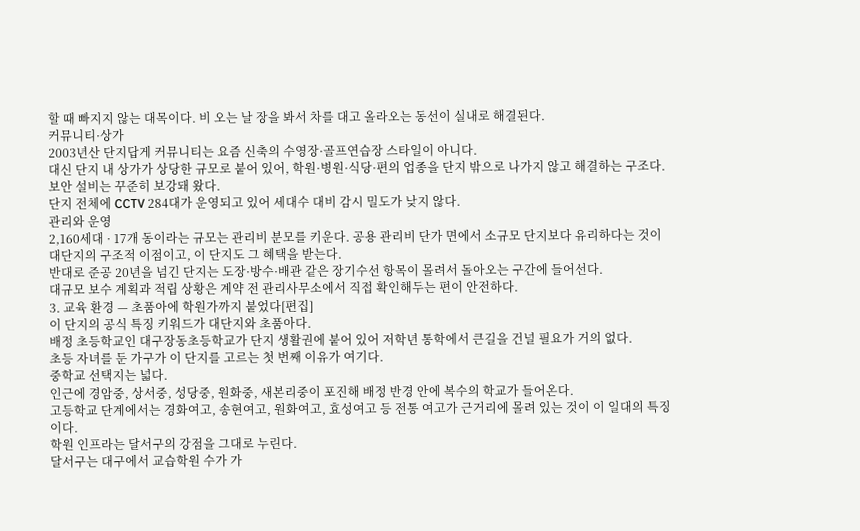할 때 빠지지 않는 대목이다. 비 오는 날 장을 봐서 차를 대고 올라오는 동선이 실내로 해결된다.
커뮤니티·상가
2003년산 단지답게 커뮤니티는 요즘 신축의 수영장·골프연습장 스타일이 아니다.
대신 단지 내 상가가 상당한 규모로 붙어 있어, 학원·병원·식당·편의 업종을 단지 밖으로 나가지 않고 해결하는 구조다.
보안 설비는 꾸준히 보강돼 왔다.
단지 전체에 CCTV 284대가 운영되고 있어 세대수 대비 감시 밀도가 낮지 않다.
관리와 운영
2,160세대 · 17개 동이라는 규모는 관리비 분모를 키운다. 공용 관리비 단가 면에서 소규모 단지보다 유리하다는 것이 대단지의 구조적 이점이고, 이 단지도 그 혜택을 받는다.
반대로 준공 20년을 넘긴 단지는 도장·방수·배관 같은 장기수선 항목이 몰려서 돌아오는 구간에 들어선다.
대규모 보수 계획과 적립 상황은 계약 전 관리사무소에서 직접 확인해두는 편이 안전하다.
3. 교육 환경 — 초품아에 학원가까지 붙었다[편집]
이 단지의 공식 특징 키워드가 대단지와 초품아다.
배정 초등학교인 대구장동초등학교가 단지 생활권에 붙어 있어 저학년 통학에서 큰길을 건널 필요가 거의 없다.
초등 자녀를 둔 가구가 이 단지를 고르는 첫 번째 이유가 여기다.
중학교 선택지는 넓다.
인근에 경암중, 상서중, 성당중, 원화중, 새본리중이 포진해 배정 반경 안에 복수의 학교가 들어온다.
고등학교 단계에서는 경화여고, 송현여고, 원화여고, 효성여고 등 전통 여고가 근거리에 몰려 있는 것이 이 일대의 특징이다.
학원 인프라는 달서구의 강점을 그대로 누린다.
달서구는 대구에서 교습학원 수가 가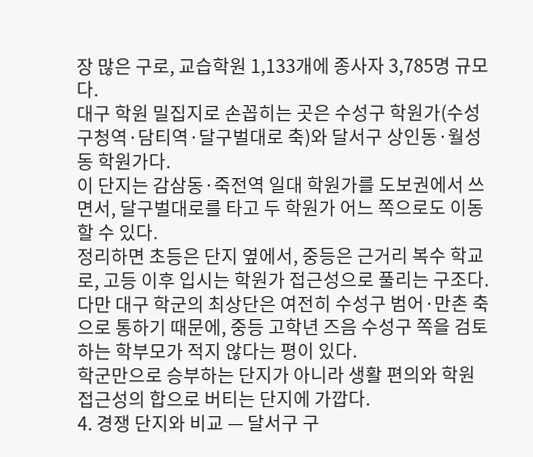장 많은 구로, 교습학원 1,133개에 종사자 3,785명 규모다.
대구 학원 밀집지로 손꼽히는 곳은 수성구 학원가(수성구청역·담티역·달구벌대로 축)와 달서구 상인동·월성동 학원가다.
이 단지는 감삼동·죽전역 일대 학원가를 도보권에서 쓰면서, 달구벌대로를 타고 두 학원가 어느 쪽으로도 이동할 수 있다.
정리하면 초등은 단지 옆에서, 중등은 근거리 복수 학교로, 고등 이후 입시는 학원가 접근성으로 풀리는 구조다.
다만 대구 학군의 최상단은 여전히 수성구 범어·만촌 축으로 통하기 때문에, 중등 고학년 즈음 수성구 쪽을 검토하는 학부모가 적지 않다는 평이 있다.
학군만으로 승부하는 단지가 아니라 생활 편의와 학원 접근성의 합으로 버티는 단지에 가깝다.
4. 경쟁 단지와 비교 — 달서구 구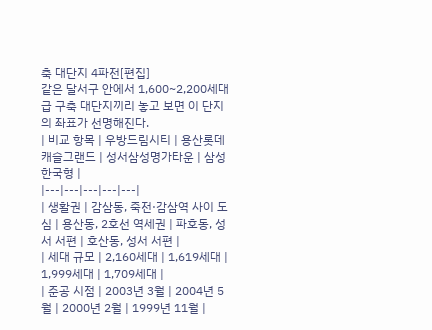축 대단지 4파전[편집]
같은 달서구 안에서 1,600~2,200세대급 구축 대단지끼리 놓고 보면 이 단지의 좌표가 선명해진다.
| 비교 항목 | 우방드림시티 | 용산롯데캐슬그랜드 | 성서삼성명가타운 | 삼성한국형 |
|---|---|---|---|---|
| 생활권 | 감삼동, 죽전·감삼역 사이 도심 | 용산동, 2호선 역세권 | 파호동, 성서 서편 | 호산동, 성서 서편 |
| 세대 규모 | 2,160세대 | 1,619세대 | 1,999세대 | 1,709세대 |
| 준공 시점 | 2003년 3월 | 2004년 5월 | 2000년 2월 | 1999년 11월 |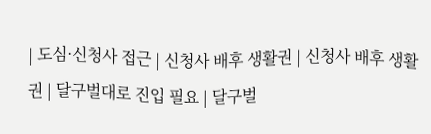| 도심·신청사 접근 | 신청사 배후 생활권 | 신청사 배후 생활권 | 달구벌대로 진입 필요 | 달구벌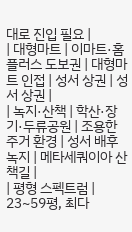대로 진입 필요 |
| 대형마트 | 이마트·홈플러스 도보권 | 대형마트 인접 | 성서 상권 | 성서 상권 |
| 녹지·산책 | 학산·장기·두류공원 | 조용한 주거 환경 | 성서 배후 녹지 | 메타세쿼이아 산책길 |
| 평형 스펙트럼 | 23~59평, 최다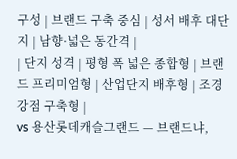구성 | 브랜드 구축 중심 | 성서 배후 대단지 | 남향·넓은 동간격 |
| 단지 성격 | 평형 폭 넓은 종합형 | 브랜드 프리미엄형 | 산업단지 배후형 | 조경 강점 구축형 |
vs 용산롯데캐슬그랜드 — 브랜드냐,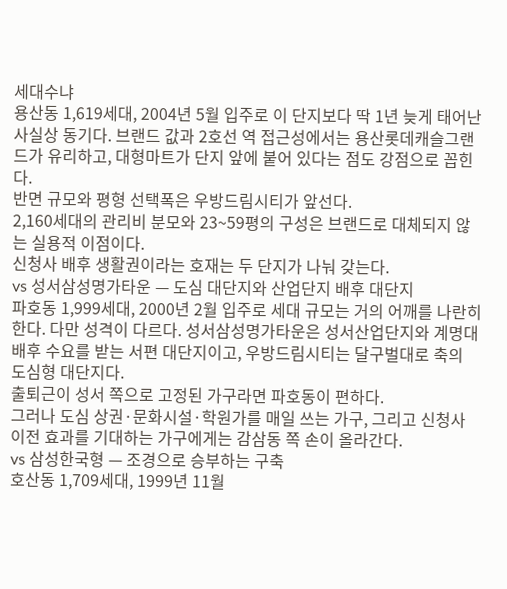세대수냐
용산동 1,619세대, 2004년 5월 입주로 이 단지보다 딱 1년 늦게 태어난 사실상 동기다. 브랜드 값과 2호선 역 접근성에서는 용산롯데캐슬그랜드가 유리하고, 대형마트가 단지 앞에 붙어 있다는 점도 강점으로 꼽힌다.
반면 규모와 평형 선택폭은 우방드림시티가 앞선다.
2,160세대의 관리비 분모와 23~59평의 구성은 브랜드로 대체되지 않는 실용적 이점이다.
신청사 배후 생활권이라는 호재는 두 단지가 나눠 갖는다.
vs 성서삼성명가타운 — 도심 대단지와 산업단지 배후 대단지
파호동 1,999세대, 2000년 2월 입주로 세대 규모는 거의 어깨를 나란히 한다. 다만 성격이 다르다. 성서삼성명가타운은 성서산업단지와 계명대 배후 수요를 받는 서편 대단지이고, 우방드림시티는 달구벌대로 축의 도심형 대단지다.
출퇴근이 성서 쪽으로 고정된 가구라면 파호동이 편하다.
그러나 도심 상권·문화시설·학원가를 매일 쓰는 가구, 그리고 신청사 이전 효과를 기대하는 가구에게는 감삼동 쪽 손이 올라간다.
vs 삼성한국형 — 조경으로 승부하는 구축
호산동 1,709세대, 1999년 11월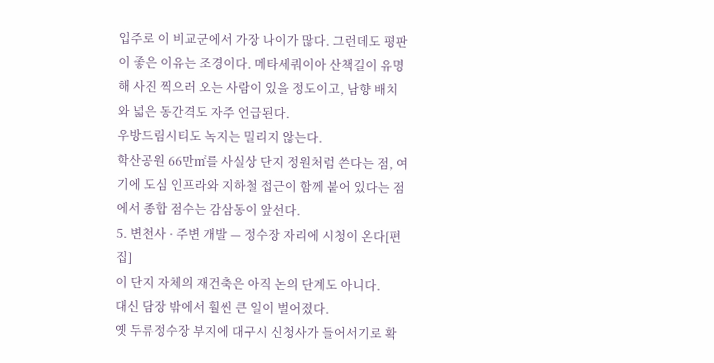입주로 이 비교군에서 가장 나이가 많다. 그런데도 평판이 좋은 이유는 조경이다. 메타세쿼이아 산책길이 유명해 사진 찍으러 오는 사람이 있을 정도이고, 남향 배치와 넓은 동간격도 자주 언급된다.
우방드림시티도 녹지는 밀리지 않는다.
학산공원 66만㎡를 사실상 단지 정원처럼 쓴다는 점, 여기에 도심 인프라와 지하철 접근이 함께 붙어 있다는 점에서 종합 점수는 감삼동이 앞선다.
5. 변천사 · 주변 개발 — 정수장 자리에 시청이 온다[편집]
이 단지 자체의 재건축은 아직 논의 단계도 아니다.
대신 담장 밖에서 훨씬 큰 일이 벌어졌다.
옛 두류정수장 부지에 대구시 신청사가 들어서기로 확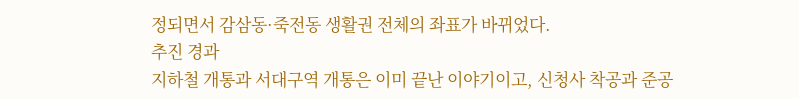정되면서 감삼동·죽전동 생활권 전체의 좌표가 바뀌었다.
추진 경과
지하철 개통과 서대구역 개통은 이미 끝난 이야기이고, 신청사 착공과 준공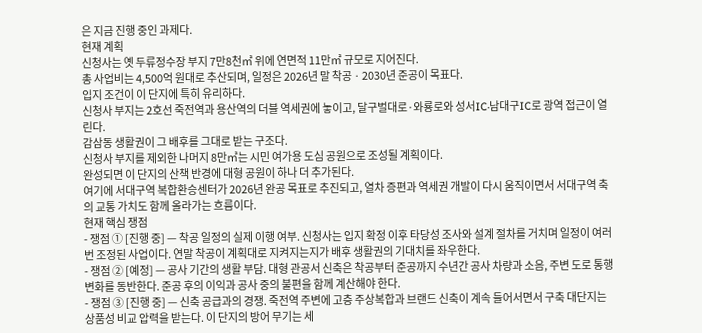은 지금 진행 중인 과제다.
현재 계획
신청사는 옛 두류정수장 부지 7만8천㎡ 위에 연면적 11만㎡ 규모로 지어진다.
총 사업비는 4,500억 원대로 추산되며, 일정은 2026년 말 착공 · 2030년 준공이 목표다.
입지 조건이 이 단지에 특히 유리하다.
신청사 부지는 2호선 죽전역과 용산역의 더블 역세권에 놓이고, 달구벌대로·와룡로와 성서IC·남대구IC로 광역 접근이 열린다.
감삼동 생활권이 그 배후를 그대로 받는 구조다.
신청사 부지를 제외한 나머지 8만㎡는 시민 여가용 도심 공원으로 조성될 계획이다.
완성되면 이 단지의 산책 반경에 대형 공원이 하나 더 추가된다.
여기에 서대구역 복합환승센터가 2026년 완공 목표로 추진되고, 열차 증편과 역세권 개발이 다시 움직이면서 서대구역 축의 교통 가치도 함께 올라가는 흐름이다.
현재 핵심 쟁점
- 쟁점 ① [진행 중] — 착공 일정의 실제 이행 여부. 신청사는 입지 확정 이후 타당성 조사와 설계 절차를 거치며 일정이 여러 번 조정된 사업이다. 연말 착공이 계획대로 지켜지는지가 배후 생활권의 기대치를 좌우한다.
- 쟁점 ② [예정] — 공사 기간의 생활 부담. 대형 관공서 신축은 착공부터 준공까지 수년간 공사 차량과 소음, 주변 도로 통행 변화를 동반한다. 준공 후의 이익과 공사 중의 불편을 함께 계산해야 한다.
- 쟁점 ③ [진행 중] — 신축 공급과의 경쟁. 죽전역 주변에 고층 주상복합과 브랜드 신축이 계속 들어서면서 구축 대단지는 상품성 비교 압력을 받는다. 이 단지의 방어 무기는 세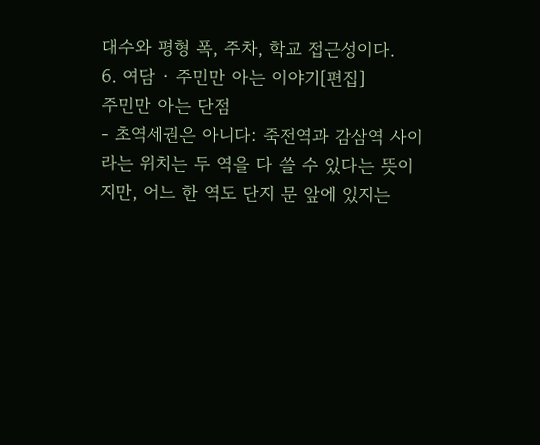대수와 평형 폭, 주차, 학교 접근성이다.
6. 여담 · 주민만 아는 이야기[편집]
주민만 아는 단점
- 초역세권은 아니다: 죽전역과 감삼역 사이라는 위치는 두 역을 다 쓸 수 있다는 뜻이지만, 어느 한 역도 단지 문 앞에 있지는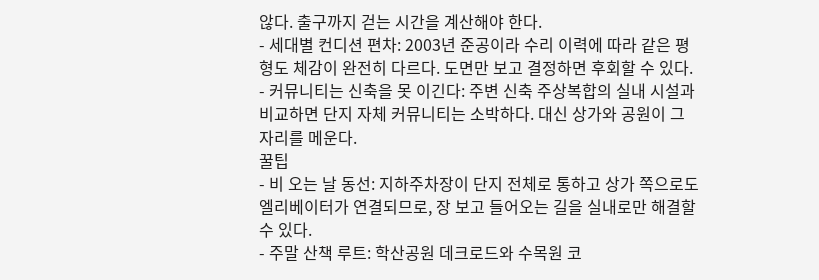않다. 출구까지 걷는 시간을 계산해야 한다.
- 세대별 컨디션 편차: 2003년 준공이라 수리 이력에 따라 같은 평형도 체감이 완전히 다르다. 도면만 보고 결정하면 후회할 수 있다.
- 커뮤니티는 신축을 못 이긴다: 주변 신축 주상복합의 실내 시설과 비교하면 단지 자체 커뮤니티는 소박하다. 대신 상가와 공원이 그 자리를 메운다.
꿀팁
- 비 오는 날 동선: 지하주차장이 단지 전체로 통하고 상가 쪽으로도 엘리베이터가 연결되므로, 장 보고 들어오는 길을 실내로만 해결할 수 있다.
- 주말 산책 루트: 학산공원 데크로드와 수목원 코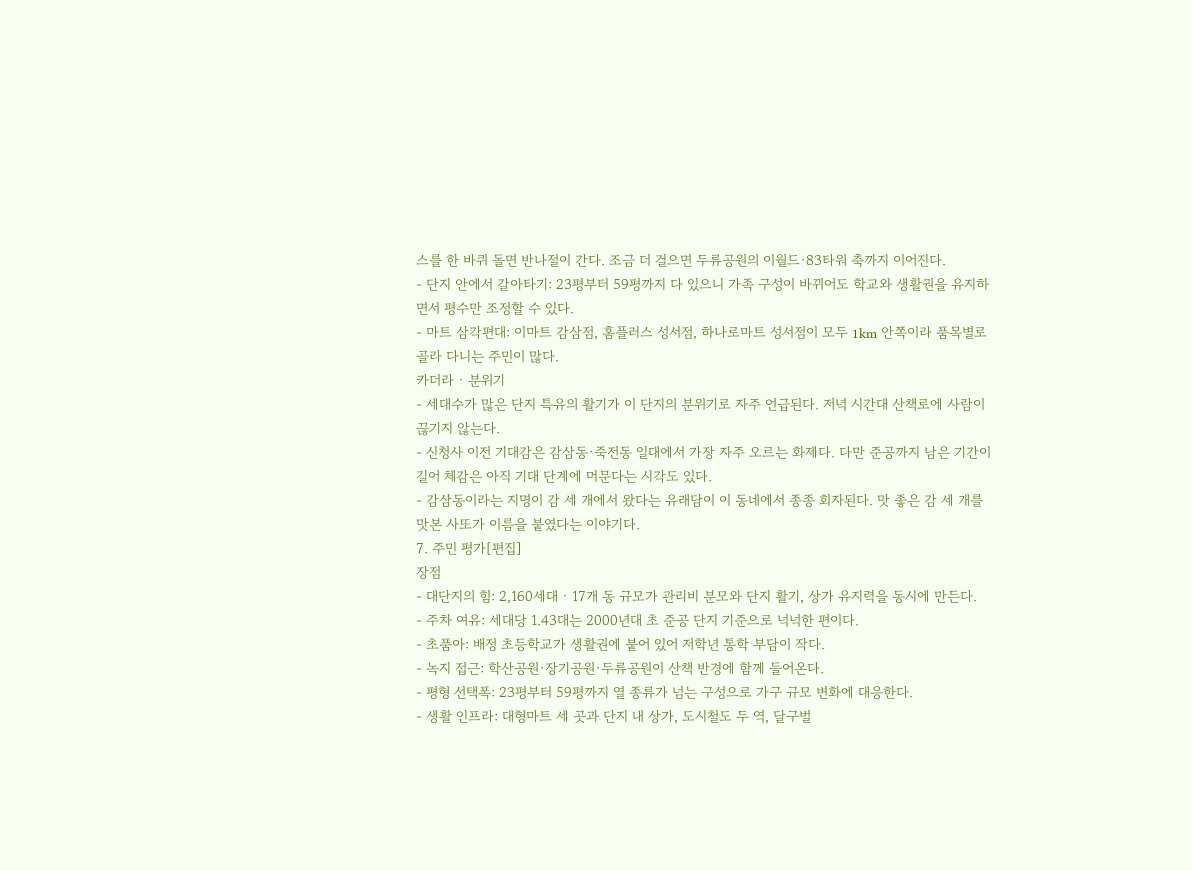스를 한 바퀴 돌면 반나절이 간다. 조금 더 걸으면 두류공원의 이월드·83타워 축까지 이어진다.
- 단지 안에서 갈아타기: 23평부터 59평까지 다 있으니 가족 구성이 바뀌어도 학교와 생활권을 유지하면서 평수만 조정할 수 있다.
- 마트 삼각편대: 이마트 감삼점, 홈플러스 성서점, 하나로마트 성서점이 모두 1km 안쪽이라 품목별로 골라 다니는 주민이 많다.
카더라 · 분위기
- 세대수가 많은 단지 특유의 활기가 이 단지의 분위기로 자주 언급된다. 저녁 시간대 산책로에 사람이 끊기지 않는다.
- 신청사 이전 기대감은 감삼동·죽전동 일대에서 가장 자주 오르는 화제다. 다만 준공까지 남은 기간이 길어 체감은 아직 기대 단계에 머문다는 시각도 있다.
- 감삼동이라는 지명이 감 세 개에서 왔다는 유래담이 이 동네에서 종종 회자된다. 맛 좋은 감 세 개를 맛본 사또가 이름을 붙였다는 이야기다.
7. 주민 평가[편집]
장점
- 대단지의 힘: 2,160세대 · 17개 동 규모가 관리비 분모와 단지 활기, 상가 유지력을 동시에 만든다.
- 주차 여유: 세대당 1.43대는 2000년대 초 준공 단지 기준으로 넉넉한 편이다.
- 초품아: 배정 초등학교가 생활권에 붙어 있어 저학년 통학 부담이 작다.
- 녹지 접근: 학산공원·장기공원·두류공원이 산책 반경에 함께 들어온다.
- 평형 선택폭: 23평부터 59평까지 열 종류가 넘는 구성으로 가구 규모 변화에 대응한다.
- 생활 인프라: 대형마트 세 곳과 단지 내 상가, 도시철도 두 역, 달구벌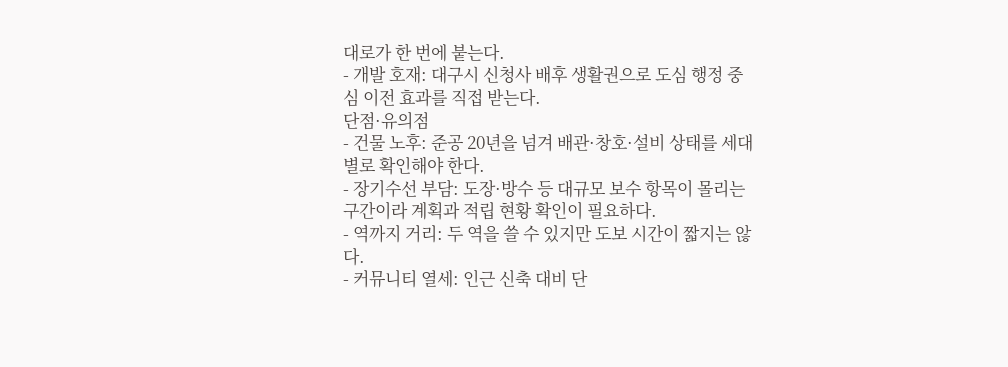대로가 한 번에 붙는다.
- 개발 호재: 대구시 신청사 배후 생활권으로 도심 행정 중심 이전 효과를 직접 받는다.
단점·유의점
- 건물 노후: 준공 20년을 넘겨 배관·창호·설비 상태를 세대별로 확인해야 한다.
- 장기수선 부담: 도장·방수 등 대규모 보수 항목이 몰리는 구간이라 계획과 적립 현황 확인이 필요하다.
- 역까지 거리: 두 역을 쓸 수 있지만 도보 시간이 짧지는 않다.
- 커뮤니티 열세: 인근 신축 대비 단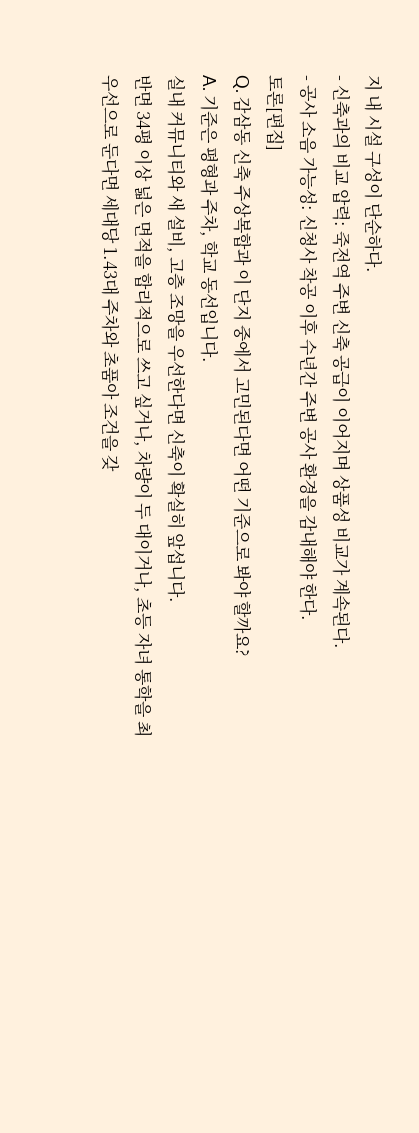지 내 시설 구성이 단순하다.
- 신축과의 비교 압력: 죽전역 주변 신축 공급이 이어지며 상품성 비교가 계속된다.
- 공사 소음 가능성: 신청사 착공 이후 수년간 주변 공사 환경을 감내해야 한다.
토론[편집]
Q. 감삼동 신축 주상복합과 이 단지 중에서 고민된다면 어떤 기준으로 봐야 할까요?
A. 기준은 평형과 주차, 학교 동선입니다.
실내 커뮤니티와 새 설비, 고층 조망을 우선한다면 신축이 확실히 앞섭니다.
반면 34평 이상 넓은 면적을 합리적으로 쓰고 싶거나, 차량이 두 대이거나, 초등 자녀 통학을 최우선으로 둔다면 세대당 1.43대 주차와 초품아 조건을 갖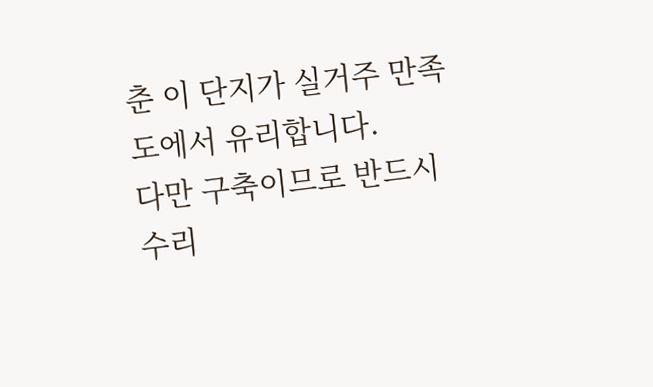춘 이 단지가 실거주 만족도에서 유리합니다.
다만 구축이므로 반드시 수리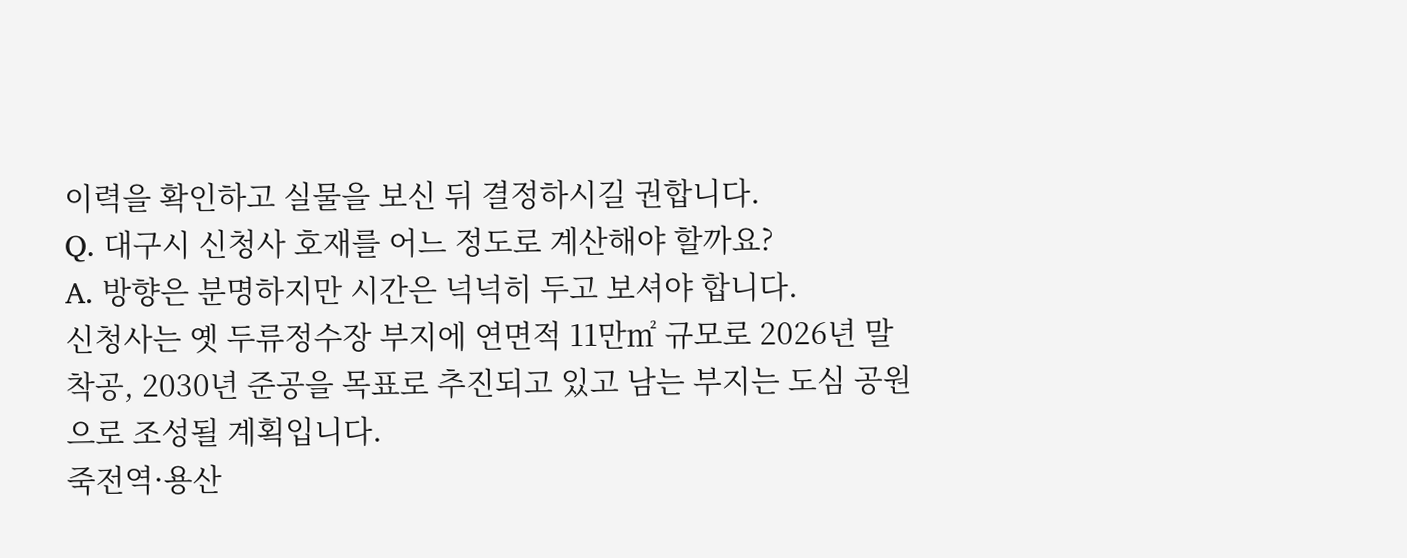이력을 확인하고 실물을 보신 뒤 결정하시길 권합니다.
Q. 대구시 신청사 호재를 어느 정도로 계산해야 할까요?
A. 방향은 분명하지만 시간은 넉넉히 두고 보셔야 합니다.
신청사는 옛 두류정수장 부지에 연면적 11만㎡ 규모로 2026년 말 착공, 2030년 준공을 목표로 추진되고 있고 남는 부지는 도심 공원으로 조성될 계획입니다.
죽전역·용산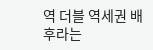역 더블 역세권 배후라는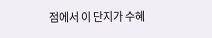점에서 이 단지가 수혜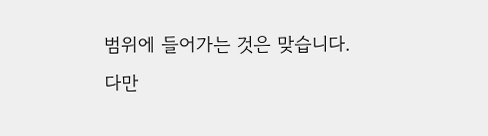범위에 들어가는 것은 맞습니다.
다만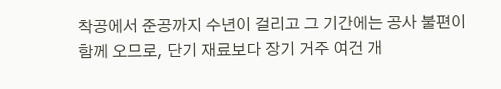착공에서 준공까지 수년이 걸리고 그 기간에는 공사 불편이 함께 오므로, 단기 재료보다 장기 거주 여건 개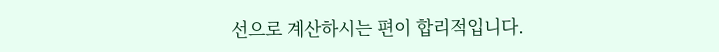선으로 계산하시는 편이 합리적입니다.